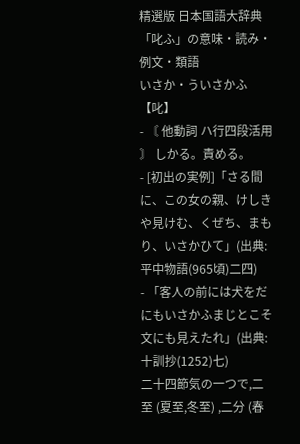精選版 日本国語大辞典 「叱ふ」の意味・読み・例文・類語
いさか・ういさかふ【叱】
- 〘 他動詞 ハ行四段活用 〙 しかる。責める。
- [初出の実例]「さる間に、この女の親、けしきや見けむ、くぜち、まもり、いさかひて」(出典:平中物語(965頃)二四)
- 「客人の前には犬をだにもいさかふまじとこそ文にも見えたれ」(出典:十訓抄(1252)七)
二十四節気の一つで,二至 (夏至,冬至) ,二分 (春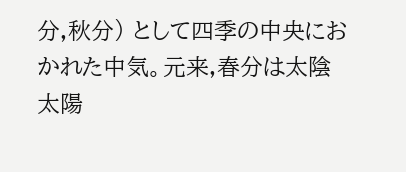分,秋分) として四季の中央におかれた中気。元来,春分は太陰太陽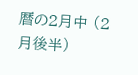暦の2月中 (2月後半)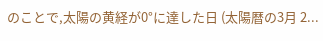のことで,太陽の黄経が0°に達した日 (太陽暦の3月 2...